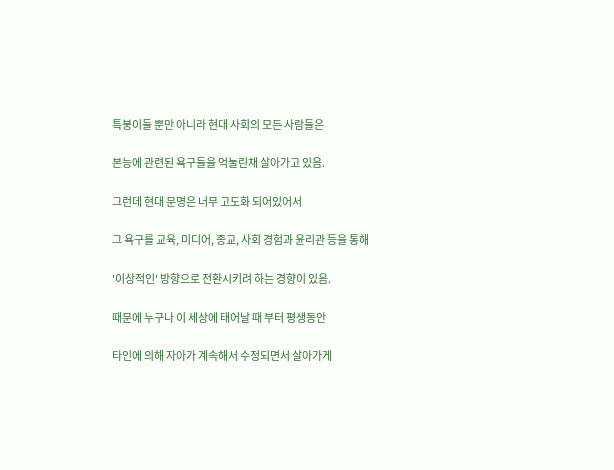특붕이들 뿐만 아니라 현대 사회의 모든 사람들은

본능에 관련된 욕구들을 억눌린채 살아가고 있음.

그런데 현대 문명은 너무 고도화 되어있어서

그 욕구를 교육, 미디어, 종교, 사회 경험과 윤리관 등을 통해

'이상적인' 방향으로 전환시키려 하는 경향이 있음.

때문에 누구나 이 세상에 태어날 때 부터 평생동안

타인에 의해 자아가 계속해서 수정되면서 살아가게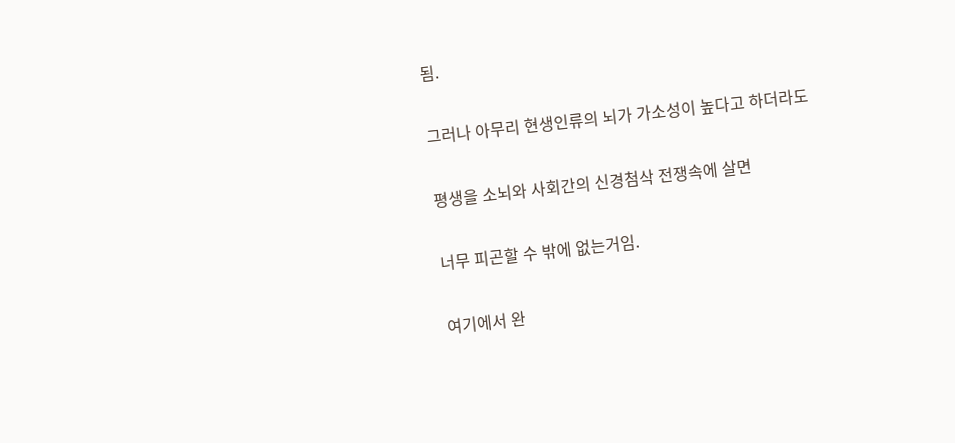됨.

그러나 아무리 현생인류의 뇌가 가소성이 높다고 하더라도

평생을 소뇌와 사회간의 신경첨삭 전쟁속에 살면

너무 피곤할 수 밖에 없는거임.

여기에서 완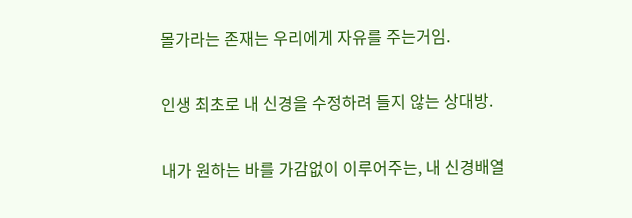몰가라는 존재는 우리에게 자유를 주는거임.

인생 최초로 내 신경을 수정하려 들지 않는 상대방.

내가 원하는 바를 가감없이 이루어주는, 내 신경배열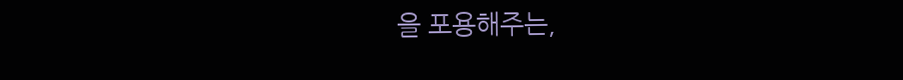을 포용해주는,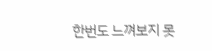한번도 느껴보지 못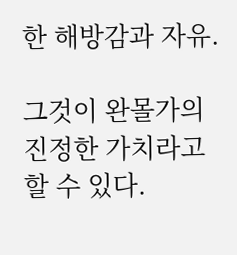한 해방감과 자유.

그것이 완몰가의 진정한 가치라고 할 수 있다.